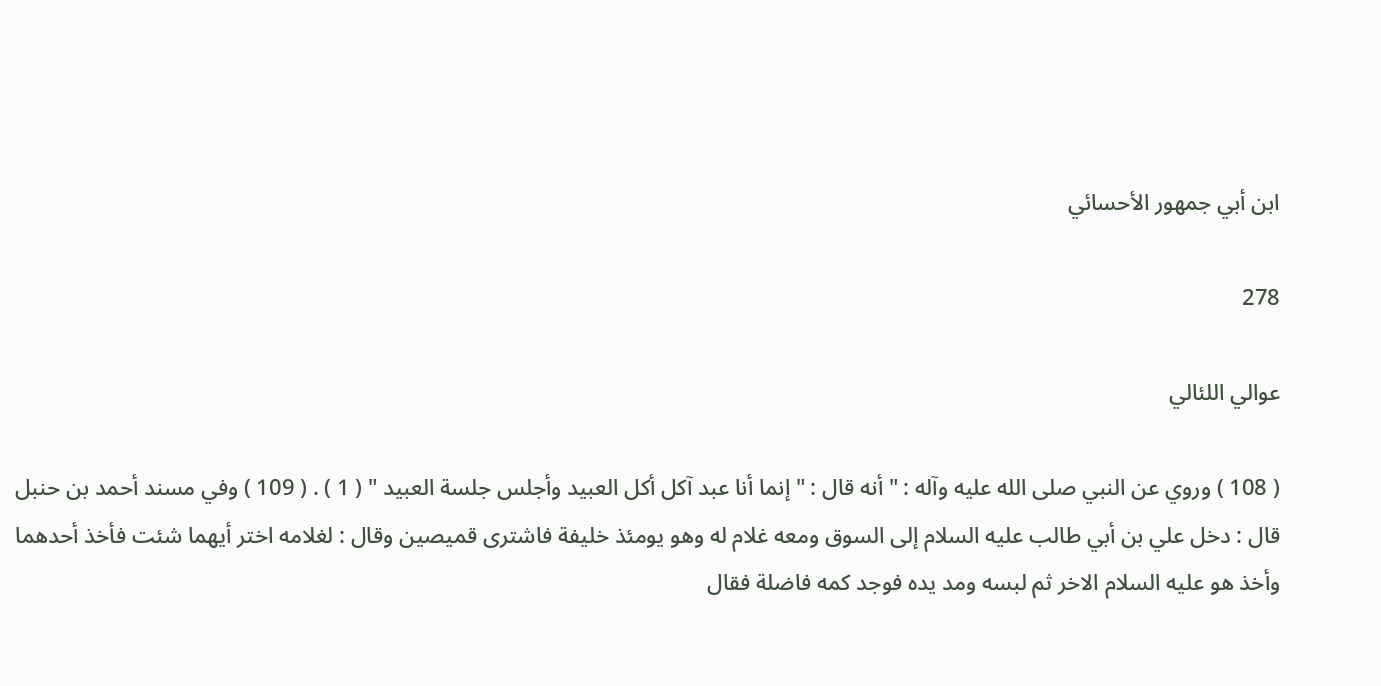ابن أبي جمهور الأحسائي

278

عوالي اللئالي

( 108 ) وروي عن النبي صلى الله عليه وآله : " أنه قال : " إنما أنا عبد آكل أكل العبيد وأجلس جلسة العبيد " ( 1 ) . ( 109 ) وفي مسند أحمد بن حنبل قال : دخل علي بن أبي طالب عليه السلام إلى السوق ومعه غلام له وهو يومئذ خليفة فاشترى قميصين وقال : لغلامه اختر أيهما شئت فأخذ أحدهما وأخذ هو عليه السلام الاخر ثم لبسه ومد يده فوجد كمه فاضلة فقال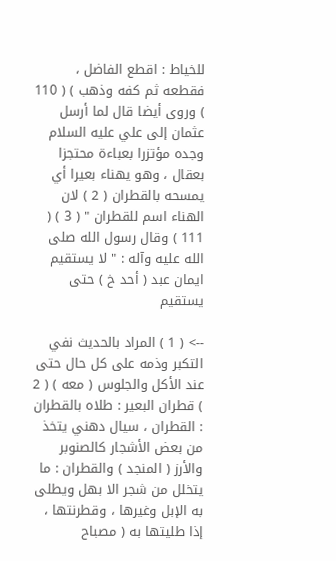للخياط : اقطع الفاضل ، فقطعه ثم كفه وذهب ) ( 110 ) وروى أيضا قال لما أرسل عثمان إلى علي عليه السلام وجده مؤتزرا بعباءة محتجزا بعقال ، وهو يهناء بعيرا أي يمسحه بالقطران ( 2 ) لان الهناء اسم للقطران " ( 3 ) ( 111 ) وقال رسول الله صلى الله عليه وآله : " لا يستقيم ايمان عبد ( أحد خ ) حتى يستقيم

--> ( 1 ) المراد بالحديث نفي التكبر وذمه على كل حال حتى عند الأكل والجلوس ( معه ) ( 2 ) قطران البعير : طلاه بالقطران : القطران ، سيال دهني يتخذ من بعض الأشجار كالصنوبر والأرز ( المنجد ) والقطران : ما يتخلل من شجر الا بهل ويطلى به الإبل وغيرها ، وقطرنتها ، إذا طليتها به ( مصباح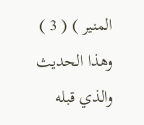المنير ) ( 3 ) وهذا الحديث والذي قبله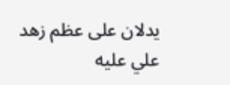يدلان على عظم زهد علي عليه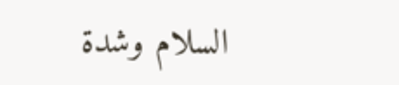السلام وشدة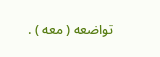تواضعه ( معه ) .